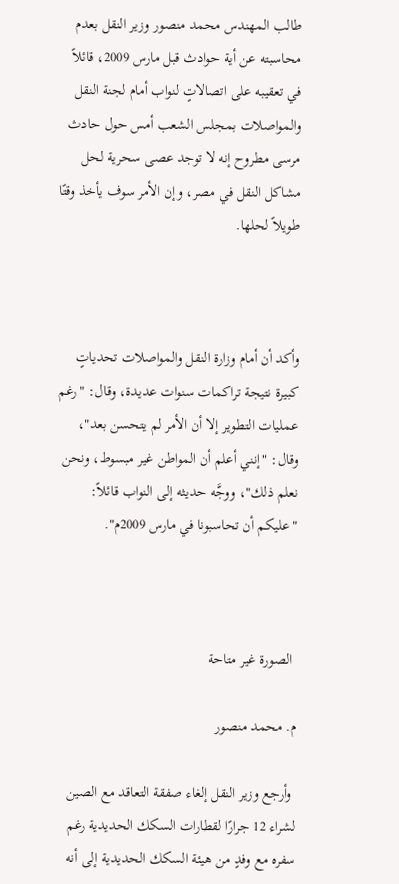طالب المهندس محمد منصور وزير النقل بعدم محاسبته عن أية حوادث قبل مارس 2009، قائلاً في تعقيبه على اتصالاتٍ لنواب أمام لجنة النقل والمواصلات بمجلس الشعب أمس حول حادث مرسى مطروح إنه لا توجد عصى سحرية لحل مشاكل النقل في مصر، وإن الأمر سوف يأخذ وقتًا طويلاً لحلها.



وأكد أن أمام وزارة النقل والمواصلات تحدياتٍ كبيرة نتيجة تراكمات سنوات عديدة، وقال: "رغم عمليات التطوير إلا أن الأمر لم يتحسن بعد"، وقال: "إنني أعلم أن المواطن غير مبسوط، ونحن نعلم ذلك"، ووجَّه حديثه إلى النواب قائلاً: "عليكم أن تحاسبونا في مارس 2009م".



 الصورة غير متاحة

م. محمد منصور

 وأرجع وزير النقل إلغاء صفقة التعاقد مع الصين لشراء 12 جرارًا لقطارات السكك الحديدية رغم سفره مع وفدٍ من هيئة السكك الحديدية إلى أنه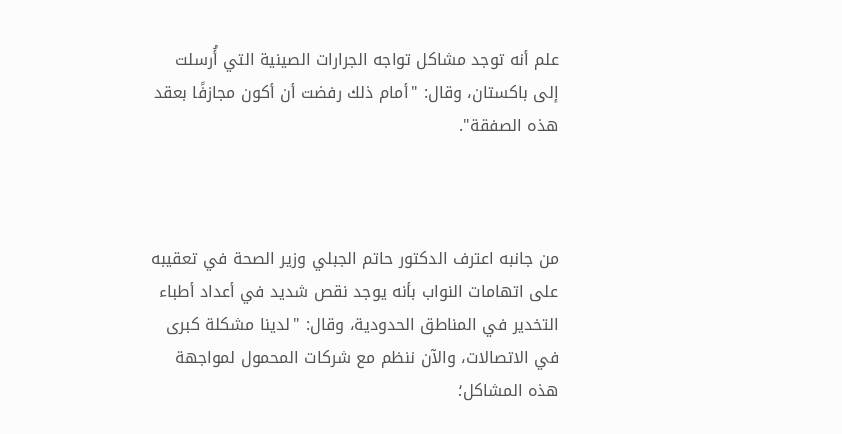علم أنه توجد مشاكل تواجه الجرارات الصينية التي أُرسلت إلى باكستان، وقال: "أمام ذلك رفضت أن أكون مجازفًا بعقد هذه الصفقة".



من جانبه اعترف الدكتور حاتم الجبلي وزير الصحة في تعقيبه على اتهامات النواب بأنه يوجد نقص شديد في أعداد أطباء التخدير في المناطق الحدودية، وقال: "لدينا مشكلة كبرى في الاتصالات، والآن ننظم مع شركات المحمول لمواجهة هذه المشاكل؛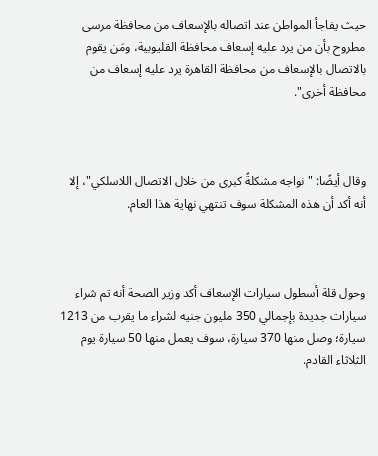حيث يفاجأ المواطن عند اتصاله بالإسعاف من محافظة مرسى مطروح بأن من يرد عليه إسعاف محافظة القليوبية، ومَن يقوم بالاتصال بالإسعاف من محافظة القاهرة يرد عليه إسعاف من محافظة أخرى".



وقال أيضًا: "نواجه مشكلةً كبرى من خلال الاتصال اللاسلكي"، إلا أنه أكد أن هذه المشكلة سوف تنتهي نهاية هذا العام.



وحول قلة أسطول سيارات الإسعاف أكد وزير الصحة أنه تم شراء سيارات جديدة بإجمالي 350 مليون جنيه لشراء ما يقرب من 1213 سيارة؛ وصل منها 370 سيارة، سوف يعمل منها 50 سيارة يوم الثلاثاء القادم.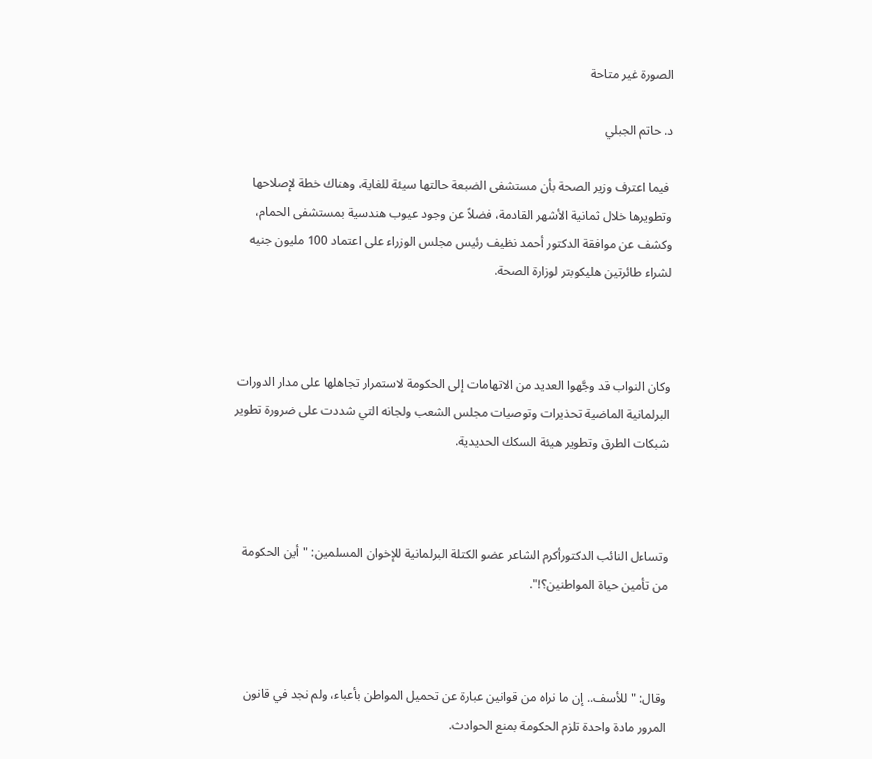الصورة غير متاحة

د. حاتم الجبلي

 فيما اعترف وزير الصحة بأن مستشفى الضبعة حالتها سيئة للغاية، وهناك خطة لإصلاحها وتطويرها خلال ثمانية الأشهر القادمة، فضلاً عن وجود عيوب هندسية بمستشفى الحمام، وكشف عن موافقة الدكتور أحمد نظيف رئيس مجلس الوزراء على اعتماد 100 مليون جنيه لشراء طائرتين هليكوبتر لوزارة الصحة.



وكان النواب قد وجَّهوا العديد من الاتهامات إلى الحكومة لاستمرار تجاهلها على مدار الدورات البرلمانية الماضية تحذيرات وتوصيات مجلس الشعب ولجانه التي شددت على ضرورة تطوير شبكات الطرق وتطوير هيئة السكك الحديدية.



وتساءل النائب الدكتورأكرم الشاعر عضو الكتلة البرلمانية للإخوان المسلمين: "أين الحكومة من تأمين حياة المواطنين؟!".



وقال: "للأسف.. إن ما نراه من قوانين عبارة عن تحميل المواطن بأعباء، ولم نجد في قانون المرور مادة واحدة تلزم الحكومة بمنع الحوادث.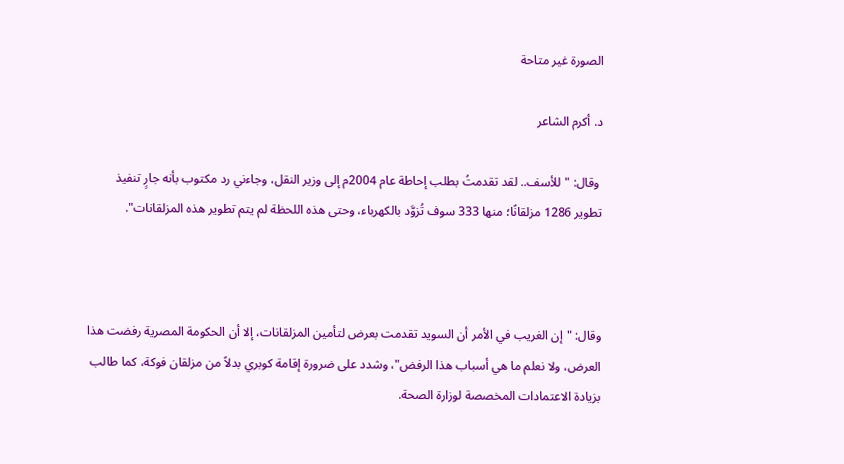الصورة غير متاحة

د. أكرم الشاعر

 وقال: "للأسف.. لقد تقدمتُ بطلب إحاطة عام 2004م إلى وزير النقل، وجاءني رد مكتوب بأنه جارٍ تنفيذ تطوير 1286 مزلقانًا؛ منها 333 سوف تُزوَّد بالكهرباء، وحتى هذه اللحظة لم يتم تطوير هذه المزلقانات".



وقال: "إن الغريب في الأمر أن السويد تقدمت بعرض لتأمين المزلقانات، إلا أن الحكومة المصرية رفضت هذا العرض، ولا نعلم ما هي أسباب هذا الرفض"، وشدد على ضرورة إقامة كوبري بدلاً من مزلقان فوكة، كما طالب بزيادة الاعتمادات المخصصة لوزارة الصحة.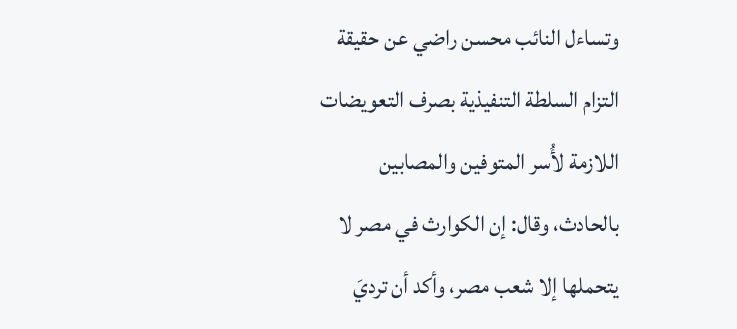وتساءل النائب محسن راضي عن حقيقة التزام السلطة التنفيذية بصرف التعويضات اللازمة لأُسر المتوفين والمصابين بالحادث، وقال: إن الكوارث في مصر لا يتحملها إلا شعب مصر، وأكد أن ترديَ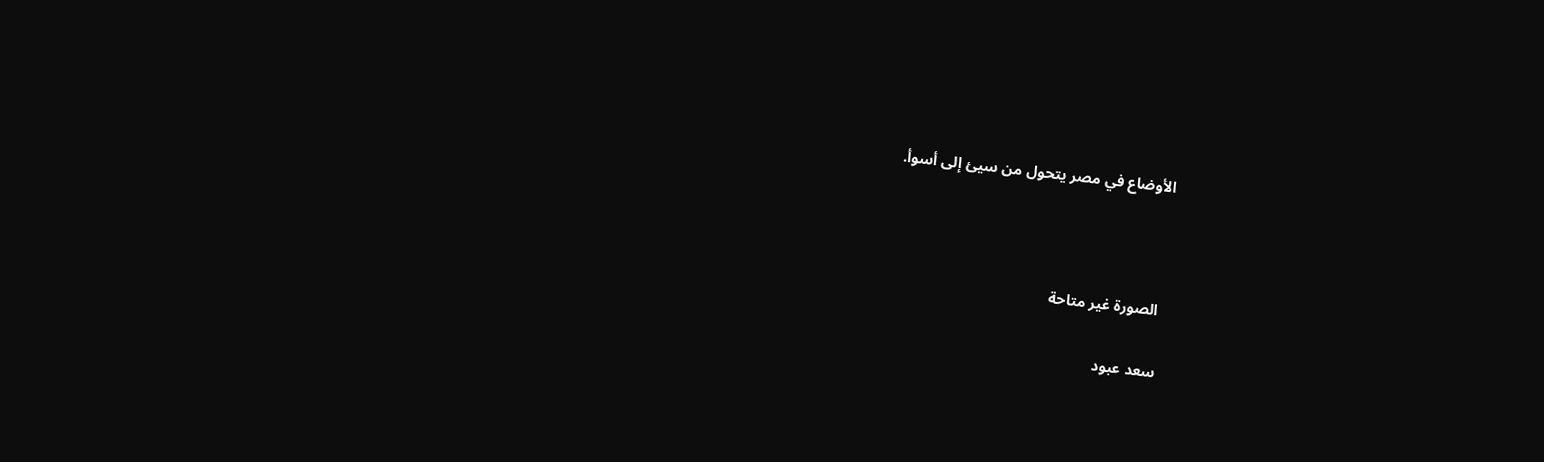الأوضاع في مصر يتحول من سيئ إلى أسوأ.



 الصورة غير متاحة

سعد عبود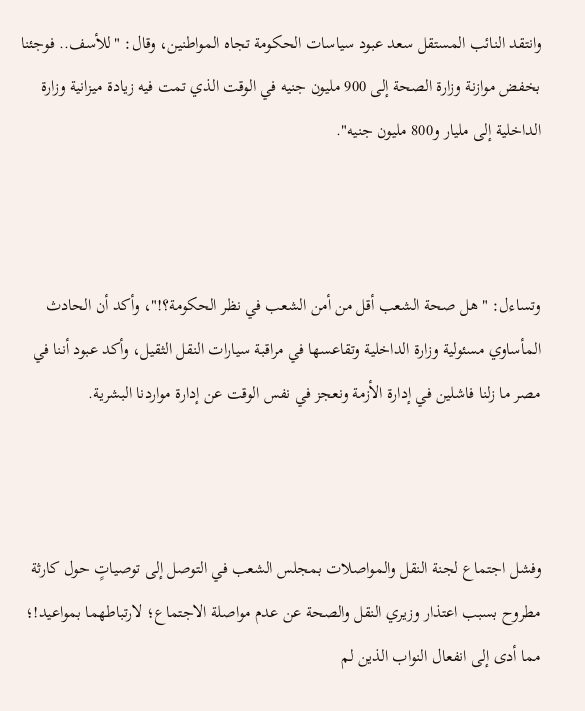وانتقد النائب المستقل سعد عبود سياسات الحكومة تجاه المواطنين، وقال: "للأسف.. فوجئنا بخفض موازنة وزارة الصحة إلى 900 مليون جنيه في الوقت الذي تمت فيه زيادة ميزانية وزارة الداخلية إلى مليار و800 مليون جنيه".



وتساءل: "هل صحة الشعب أقل من أمن الشعب في نظر الحكومة؟!"، وأكد أن الحادث المأساوي مسئولية وزارة الداخلية وتقاعسها في مراقبة سيارات النقل الثقيل، وأكد عبود أننا في مصر ما زلنا فاشلين في إدارة الأزمة ونعجز في نفس الوقت عن إدارة مواردنا البشرية.



وفشل اجتماع لجنة النقل والمواصلات بمجلس الشعب في التوصل إلى توصياتٍ حول كارثة مطروح بسبب اعتذار وزيري النقل والصحة عن عدم مواصلة الاجتماع؛ لارتباطهما بمواعيد!؛ مما أدى إلى انفعال النواب الذين لم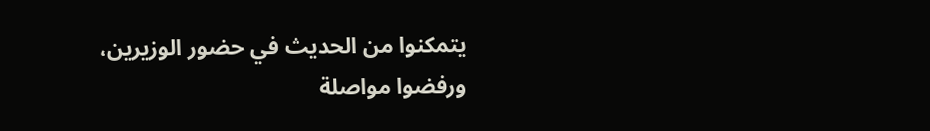يتمكنوا من الحديث في حضور الوزيرين، ورفضوا مواصلة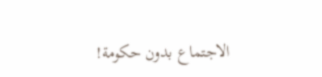الاجتماع بدون حكومة!